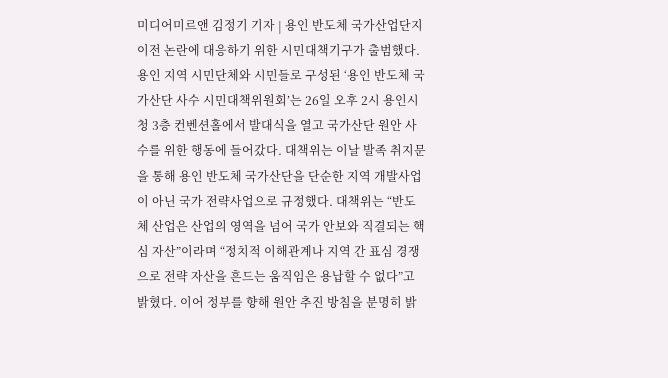미디어미르앤 김정기 기자 | 용인 반도체 국가산업단지 이전 논란에 대응하기 위한 시민대책기구가 출범했다. 용인 지역 시민단체와 시민들로 구성된 ‘용인 반도체 국가산단 사수 시민대책위원회’는 26일 오후 2시 용인시청 3층 컨벤션홀에서 발대식을 열고 국가산단 원안 사수를 위한 행동에 들어갔다. 대책위는 이날 발족 취지문을 통해 용인 반도체 국가산단을 단순한 지역 개발사업이 아닌 국가 전략사업으로 규정했다. 대책위는 “반도체 산업은 산업의 영역을 넘어 국가 안보와 직결되는 핵심 자산”이라며 “정치적 이해관계나 지역 간 표심 경쟁으로 전략 자산을 흔드는 움직임은 용납할 수 없다”고 밝혔다. 이어 정부를 향해 원안 추진 방침을 분명히 밝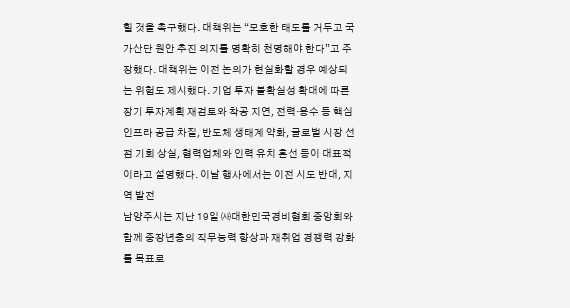힐 것을 촉구했다. 대책위는 “모호한 태도를 거두고 국가산단 원안 추진 의지를 명확히 천명해야 한다”고 주장했다. 대책위는 이전 논의가 현실화할 경우 예상되는 위험도 제시했다. 기업 투자 불확실성 확대에 따른 장기 투자계획 재검토와 착공 지연, 전력·용수 등 핵심 인프라 공급 차질, 반도체 생태계 약화, 글로벌 시장 선점 기회 상실, 협력업체와 인력 유치 혼선 등이 대표적이라고 설명했다. 이날 행사에서는 이전 시도 반대, 지역 발전
남양주시는 지난 19일 ㈔대한민국경비협회 중앙회와 함께 중장년층의 직무능력 향상과 재취업 경쟁력 강화를 목표로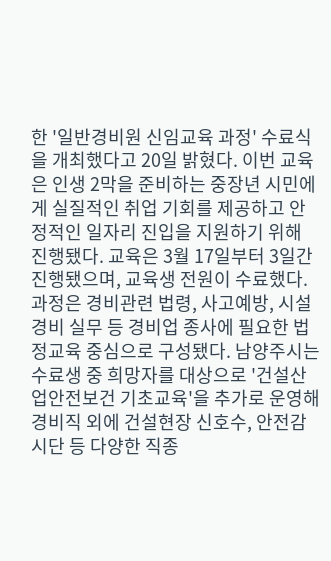한 '일반경비원 신임교육 과정' 수료식을 개최했다고 20일 밝혔다. 이번 교육은 인생 2막을 준비하는 중장년 시민에게 실질적인 취업 기회를 제공하고 안정적인 일자리 진입을 지원하기 위해 진행됐다. 교육은 3월 17일부터 3일간 진행됐으며, 교육생 전원이 수료했다. 과정은 경비관련 법령, 사고예방, 시설경비 실무 등 경비업 종사에 필요한 법정교육 중심으로 구성됐다. 남양주시는 수료생 중 희망자를 대상으로 '건설산업안전보건 기초교육'을 추가로 운영해 경비직 외에 건설현장 신호수, 안전감시단 등 다양한 직종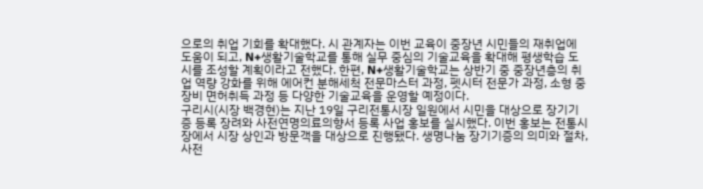으로의 취업 기회를 확대했다. 시 관계자는 이번 교육이 중장년 시민들의 재취업에 도움이 되고, N+생활기술학교를 통해 실무 중심의 기술교육을 확대해 평생학습 도시를 조성할 계획이라고 전했다. 한편, N+생활기술학교는 상반기 중 중장년층의 취업 역량 강화를 위해 에어컨 분해세척 전문마스터 과정, 펫시터 전문가 과정, 소형 중장비 면허취득 과정 등 다양한 기술교육을 운영할 예정이다.
구리시(시장 백경현)는 지난 19일 구리전통시장 일원에서 시민을 대상으로 장기기증 등록 장려와 사전연명의료의향서 등록 사업 홍보를 실시했다. 이번 홍보는 전통시장에서 시장 상인과 방문객을 대상으로 진행됐다. 생명나눔 장기기증의 의미와 절차, 사전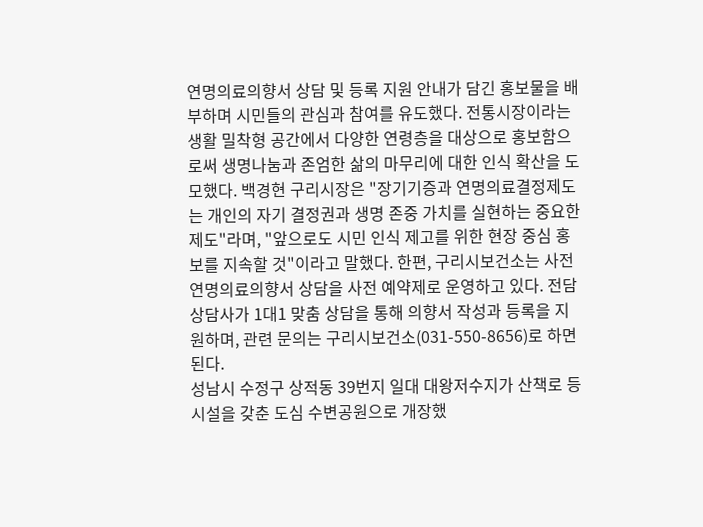연명의료의향서 상담 및 등록 지원 안내가 담긴 홍보물을 배부하며 시민들의 관심과 참여를 유도했다. 전통시장이라는 생활 밀착형 공간에서 다양한 연령층을 대상으로 홍보함으로써 생명나눔과 존엄한 삶의 마무리에 대한 인식 확산을 도모했다. 백경현 구리시장은 "장기기증과 연명의료결정제도는 개인의 자기 결정권과 생명 존중 가치를 실현하는 중요한 제도"라며, "앞으로도 시민 인식 제고를 위한 현장 중심 홍보를 지속할 것"이라고 말했다. 한편, 구리시보건소는 사전연명의료의향서 상담을 사전 예약제로 운영하고 있다. 전담 상담사가 1대1 맞춤 상담을 통해 의향서 작성과 등록을 지원하며, 관련 문의는 구리시보건소(031-550-8656)로 하면 된다.
성남시 수정구 상적동 39번지 일대 대왕저수지가 산책로 등 시설을 갖춘 도심 수변공원으로 개장했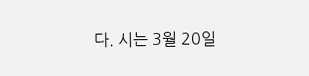다. 시는 3월 20일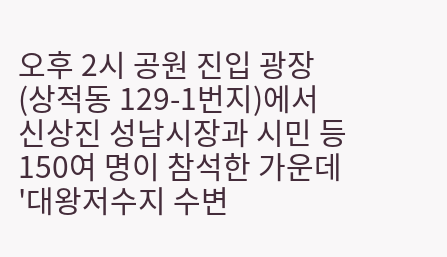오후 2시 공원 진입 광장(상적동 129-1번지)에서 신상진 성남시장과 시민 등 150여 명이 참석한 가운데 '대왕저수지 수변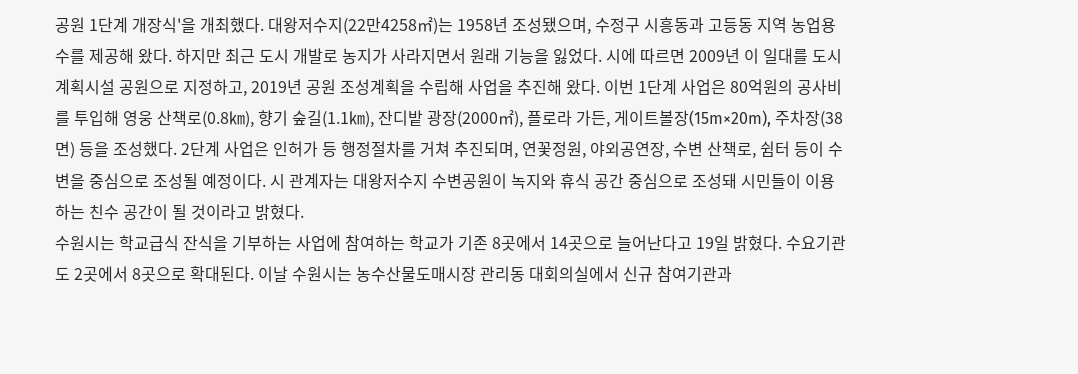공원 1단계 개장식'을 개최했다. 대왕저수지(22만4258㎡)는 1958년 조성됐으며, 수정구 시흥동과 고등동 지역 농업용수를 제공해 왔다. 하지만 최근 도시 개발로 농지가 사라지면서 원래 기능을 잃었다. 시에 따르면 2009년 이 일대를 도시계획시설 공원으로 지정하고, 2019년 공원 조성계획을 수립해 사업을 추진해 왔다. 이번 1단계 사업은 80억원의 공사비를 투입해 영웅 산책로(0.8㎞), 향기 숲길(1.1㎞), 잔디밭 광장(2000㎡), 플로라 가든, 게이트볼장(15m×20m), 주차장(38면) 등을 조성했다. 2단계 사업은 인허가 등 행정절차를 거쳐 추진되며, 연꽃정원, 야외공연장, 수변 산책로, 쉼터 등이 수변을 중심으로 조성될 예정이다. 시 관계자는 대왕저수지 수변공원이 녹지와 휴식 공간 중심으로 조성돼 시민들이 이용하는 친수 공간이 될 것이라고 밝혔다.
수원시는 학교급식 잔식을 기부하는 사업에 참여하는 학교가 기존 8곳에서 14곳으로 늘어난다고 19일 밝혔다. 수요기관도 2곳에서 8곳으로 확대된다. 이날 수원시는 농수산물도매시장 관리동 대회의실에서 신규 참여기관과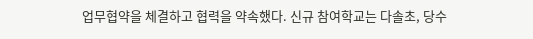업무협약을 체결하고 협력을 약속했다. 신규 참여학교는 다솔초, 당수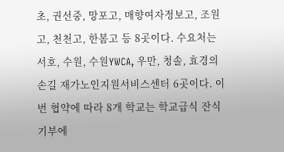초, 권선중, 망포고, 매향여자정보고, 조원고, 천천고, 한봄고 등 8곳이다. 수요처는 서호, 수원, 수원YWCA, 우만, 청솔, 효경의손길 재가노인지원서비스센터 6곳이다. 이번 협약에 따라 8개 학교는 학교급식 잔식 기부에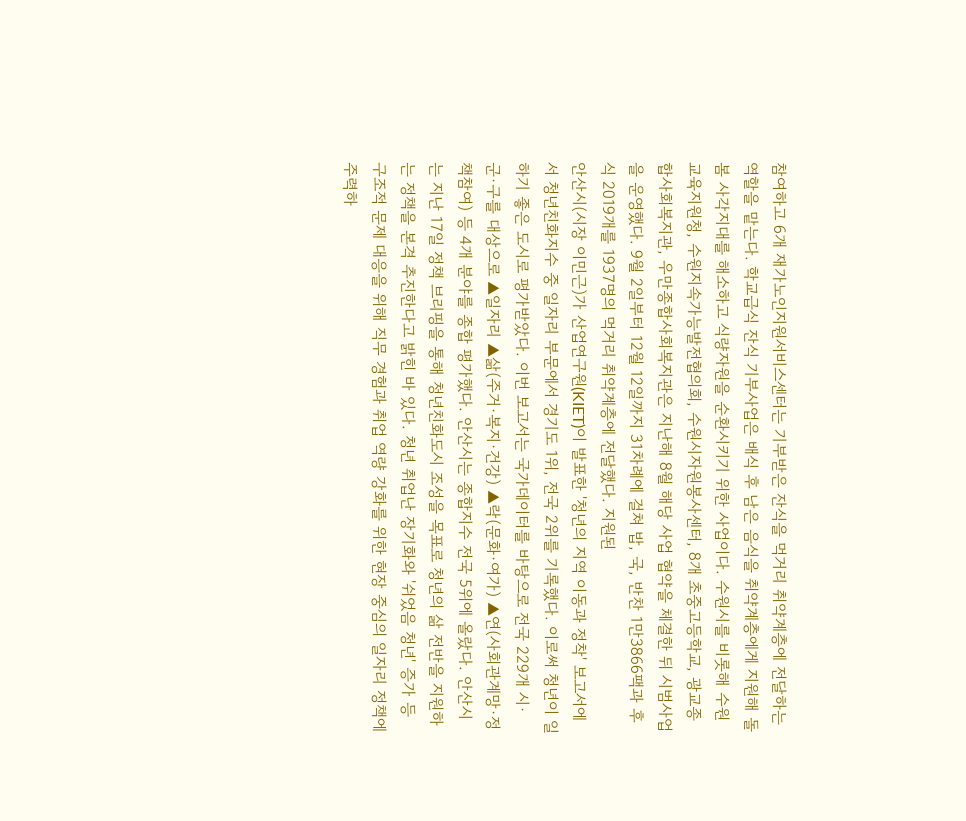참여하고 6개 재가노인지원서비스센터는 기부받은 잔식을 먹거리 취약계층에 전달하는 역할을 맡는다. 학교급식 잔식 기부사업은 배식 후 남은 음식을 취약계층에게 지원해 돌봄 사각지대를 해소하고 식량자원을 순환시키기 위한 사업이다. 수원시를 비롯해 수원교육지원청, 수원지속가능발전협의회, 수원시자원봉사센터, 8개 초중고등학교, 광교종합사회복지관, 우만종합사회복지관은 지난해 8월 해당 사업 협약을 체결한 뒤 시범사업을 운영했다. 9월 2일부터 12월 12일까지 31차례에 걸쳐 밥, 국, 반찬 1만3866팩과 후식 2019개를 1937명의 먹거리 취약계층에 전달했다. 지원된
안산시(시장 이민근)가 산업연구원(KIET)이 발표한 '청년의 지역 이동과 정착' 보고서에서 청년친화지수 중 일자리 부문에서 경기도 1위, 전국 2위를 기록했다. 이로써 청년이 일하기 좋은 도시로 평가받았다. 이번 보고서는 국가데이터를 바탕으로 전국 229개 시·군·구를 대상으로 ▲일자리 ▲삶(주거·복지·건강) ▲락(문화·여가) ▲연(사회관계망·정책참여) 등 4개 분야를 종합 평가했다. 안산시는 종합지수 전국 5위에 올랐다. 안산시는 지난 17일 정책 브리핑을 통해 청년친화도시 조성을 목표로 청년의 삶 전반을 지원하는 정책을 본격 추진한다고 밝힌 바 있다. 청년 취업난 장기화와 '쉬었음 청년' 증가 등 구조적 문제 대응을 위해 직무 경험과 취업 역량 강화를 위한 현장 중심의 일자리 정책에 주력하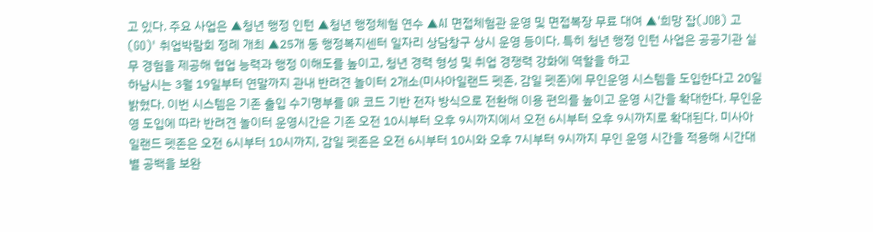고 있다. 주요 사업은 ▲청년 행정 인턴 ▲청년 행정체험 연수 ▲AI 면접체험관 운영 및 면접복장 무료 대여 ▲'희망 잡(JOB) 고(GO)' 취업박람회 정례 개최 ▲25개 동 행정복지센터 일자리 상담창구 상시 운영 등이다. 특히 청년 행정 인턴 사업은 공공기관 실무 경험을 제공해 협업 능력과 행정 이해도를 높이고, 청년 경력 형성 및 취업 경쟁력 강화에 역할을 하고
하남시는 3월 19일부터 연말까지 관내 반려견 놀이터 2개소(미사아일랜드 펫존, 감일 펫존)에 무인운영 시스템을 도입한다고 20일 밝혔다. 이번 시스템은 기존 출입 수기명부를 QR 코드 기반 전자 방식으로 전환해 이용 편의를 높이고 운영 시간을 확대한다. 무인운영 도입에 따라 반려견 놀이터 운영시간은 기존 오전 10시부터 오후 9시까지에서 오전 6시부터 오후 9시까지로 확대된다. 미사아일랜드 펫존은 오전 6시부터 10시까지, 감일 펫존은 오전 6시부터 10시와 오후 7시부터 9시까지 무인 운영 시간을 적용해 시간대별 공백을 보완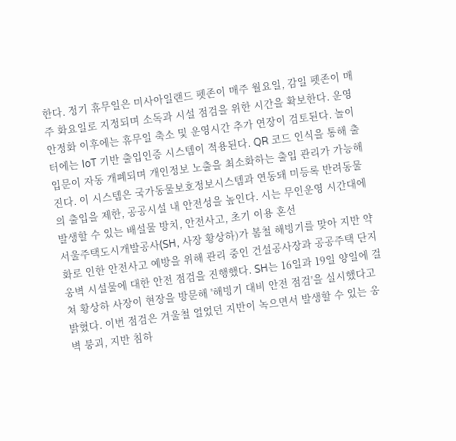한다. 정기 휴무일은 미사아일랜드 펫존이 매주 월요일, 감일 펫존이 매주 화요일로 지정되며 소독과 시설 점검을 위한 시간을 확보한다. 운영 안정화 이후에는 휴무일 축소 및 운영시간 추가 연장이 검토된다. 놀이터에는 IoT 기반 출입인증 시스템이 적용된다. QR 코드 인식을 통해 출입문이 자동 개폐되며 개인정보 노출을 최소화하는 출입 관리가 가능해진다. 이 시스템은 국가동물보호정보시스템과 연동돼 미등록 반려동물의 출입을 제한, 공공시설 내 안전성을 높인다. 시는 무인운영 시간대에 발생할 수 있는 배설물 방치, 안전사고, 초기 이용 혼선
서울주택도시개발공사(SH, 사장 황상하)가 봄철 해빙기를 맞아 지반 약화로 인한 안전사고 예방을 위해 관리 중인 건설공사장과 공공주택 단지 옹벽 시설물에 대한 안전 점검을 진행했다. SH는 16일과 19일 양일에 걸쳐 황상하 사장이 현장을 방문해 '해빙기 대비 안전 점검'을 실시했다고 밝혔다. 이번 점검은 겨울철 얼었던 지반이 녹으면서 발생할 수 있는 옹벽 붕괴, 지반 침하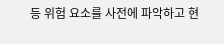등 위험 요소를 사전에 파악하고 현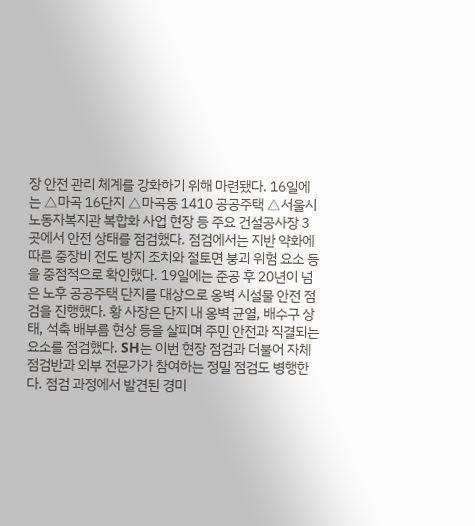장 안전 관리 체계를 강화하기 위해 마련됐다. 16일에는 △마곡 16단지 △마곡동 1410 공공주택 △서울시 노동자복지관 복합화 사업 현장 등 주요 건설공사장 3곳에서 안전 상태를 점검했다. 점검에서는 지반 약화에 따른 중장비 전도 방지 조치와 절토면 붕괴 위험 요소 등을 중점적으로 확인했다. 19일에는 준공 후 20년이 넘은 노후 공공주택 단지를 대상으로 옹벽 시설물 안전 점검을 진행했다. 황 사장은 단지 내 옹벽 균열, 배수구 상태, 석축 배부름 현상 등을 살피며 주민 안전과 직결되는 요소를 점검했다. SH는 이번 현장 점검과 더불어 자체 점검반과 외부 전문가가 참여하는 정밀 점검도 병행한다. 점검 과정에서 발견된 경미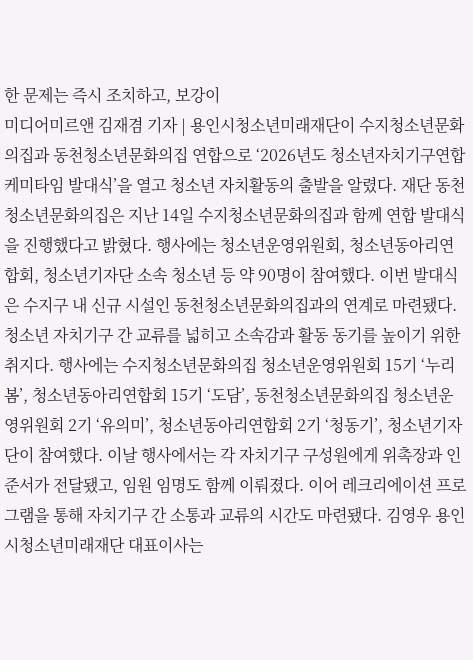한 문제는 즉시 조치하고, 보강이
미디어미르앤 김재겸 기자 | 용인시청소년미래재단이 수지청소년문화의집과 동천청소년문화의집 연합으로 ‘2026년도 청소년자치기구연합 케미타임 발대식’을 열고 청소년 자치활동의 출발을 알렸다. 재단 동천청소년문화의집은 지난 14일 수지청소년문화의집과 함께 연합 발대식을 진행했다고 밝혔다. 행사에는 청소년운영위원회, 청소년동아리연합회, 청소년기자단 소속 청소년 등 약 90명이 참여했다. 이번 발대식은 수지구 내 신규 시설인 동천청소년문화의집과의 연계로 마련됐다. 청소년 자치기구 간 교류를 넓히고 소속감과 활동 동기를 높이기 위한 취지다. 행사에는 수지청소년문화의집 청소년운영위원회 15기 ‘누리봄’, 청소년동아리연합회 15기 ‘도담’, 동천청소년문화의집 청소년운영위원회 2기 ‘유의미’, 청소년동아리연합회 2기 ‘청동기’, 청소년기자단이 참여했다. 이날 행사에서는 각 자치기구 구성원에게 위촉장과 인준서가 전달됐고, 임원 임명도 함께 이뤄졌다. 이어 레크리에이션 프로그램을 통해 자치기구 간 소통과 교류의 시간도 마련됐다. 김영우 용인시청소년미래재단 대표이사는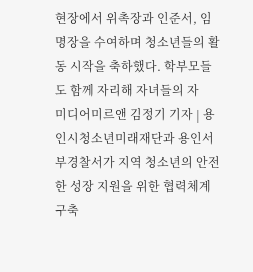현장에서 위촉장과 인준서, 임명장을 수여하며 청소년들의 활동 시작을 축하했다. 학부모들도 함께 자리해 자녀들의 자
미디어미르앤 김정기 기자 | 용인시청소년미래재단과 용인서부경찰서가 지역 청소년의 안전한 성장 지원을 위한 협력체계 구축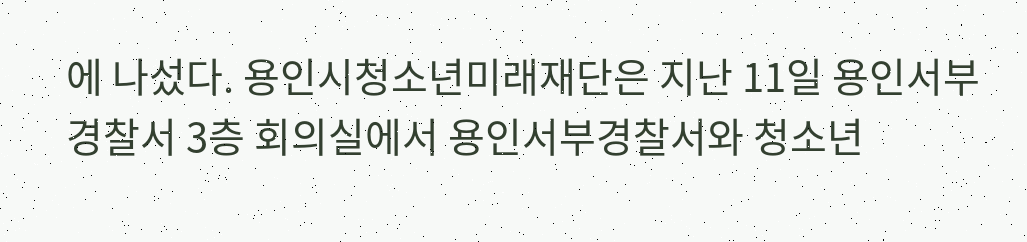에 나섰다. 용인시청소년미래재단은 지난 11일 용인서부경찰서 3층 회의실에서 용인서부경찰서와 청소년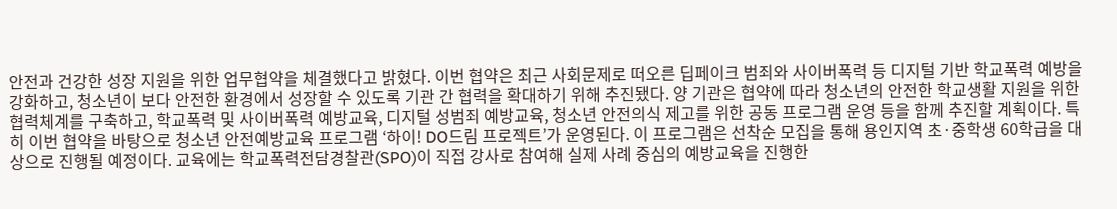안전과 건강한 성장 지원을 위한 업무협약을 체결했다고 밝혔다. 이번 협약은 최근 사회문제로 떠오른 딥페이크 범죄와 사이버폭력 등 디지털 기반 학교폭력 예방을 강화하고, 청소년이 보다 안전한 환경에서 성장할 수 있도록 기관 간 협력을 확대하기 위해 추진됐다. 양 기관은 협약에 따라 청소년의 안전한 학교생활 지원을 위한 협력체계를 구축하고, 학교폭력 및 사이버폭력 예방교육, 디지털 성범죄 예방교육, 청소년 안전의식 제고를 위한 공동 프로그램 운영 등을 함께 추진할 계획이다. 특히 이번 협약을 바탕으로 청소년 안전예방교육 프로그램 ‘하이! DO드림 프로젝트’가 운영된다. 이 프로그램은 선착순 모집을 통해 용인지역 초·중학생 60학급을 대상으로 진행될 예정이다. 교육에는 학교폭력전담경찰관(SPO)이 직접 강사로 참여해 실제 사례 중심의 예방교육을 진행한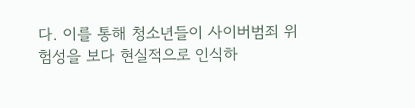다. 이를 통해 청소년들이 사이버범죄 위험성을 보다 현실적으로 인식하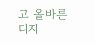고 올바른 디지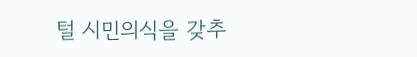털 시민의식을 갖추